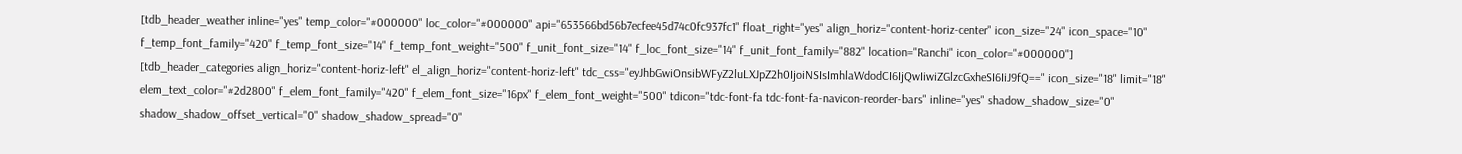[tdb_header_weather inline="yes" temp_color="#000000" loc_color="#000000" api="653566bd56b7ecfee45d74c0fc937fc1" float_right="yes" align_horiz="content-horiz-center" icon_size="24" icon_space="10" f_temp_font_family="420" f_temp_font_size="14" f_temp_font_weight="500" f_unit_font_size="14" f_loc_font_size="14" f_unit_font_family="882" location="Ranchi" icon_color="#000000"]
[tdb_header_categories align_horiz="content-horiz-left" el_align_horiz="content-horiz-left" tdc_css="eyJhbGwiOnsibWFyZ2luLXJpZ2h0IjoiNSIsImhlaWdodCI6IjQwIiwiZGlzcGxheSI6IiJ9fQ==" icon_size="18" limit="18" elem_text_color="#2d2800" f_elem_font_family="420" f_elem_font_size="16px" f_elem_font_weight="500" tdicon="tdc-font-fa tdc-font-fa-navicon-reorder-bars" inline="yes" shadow_shadow_size="0" shadow_shadow_offset_vertical="0" shadow_shadow_spread="0"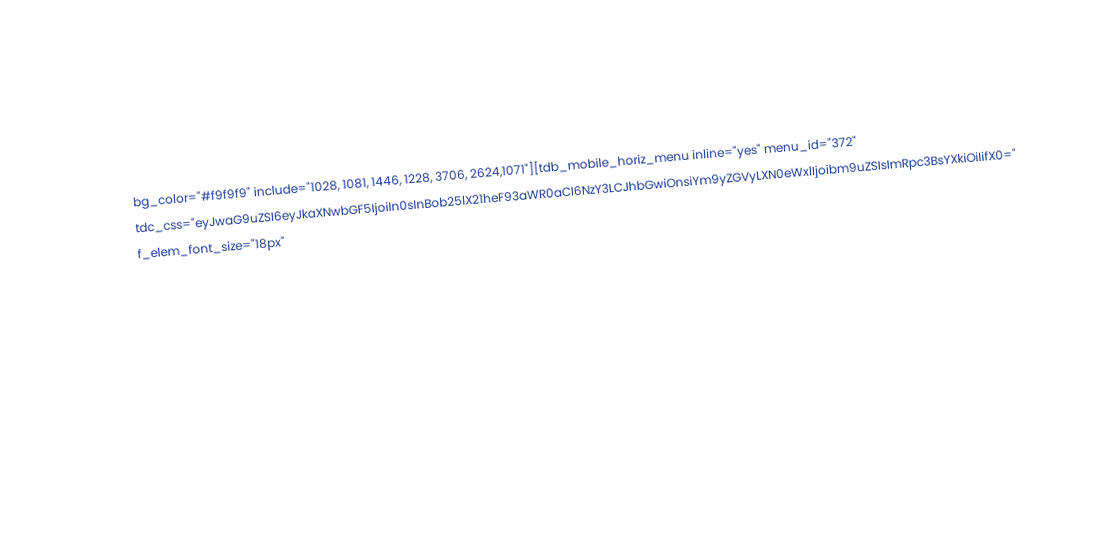bg_color="#f9f9f9" include="1028, 1081, 1446, 1228, 3706, 2624,1071"][tdb_mobile_horiz_menu inline="yes" menu_id="372" tdc_css="eyJwaG9uZSI6eyJkaXNwbGF5IjoiIn0sInBob25lX21heF93aWR0aCI6NzY3LCJhbGwiOnsiYm9yZGVyLXN0eWxlIjoibm9uZSIsImRpc3BsYXkiOiIifX0=" f_elem_font_size="18px"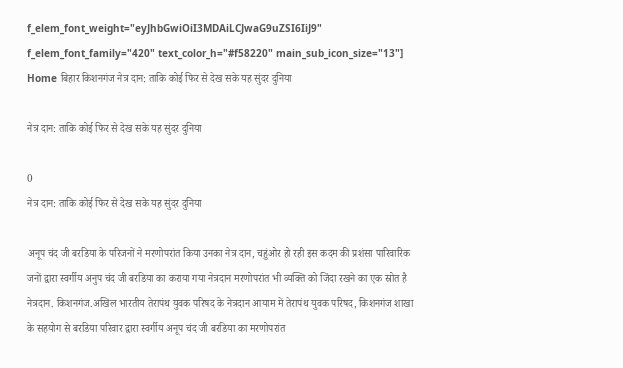f_elem_font_weight="eyJhbGwiOiI3MDAiLCJwaG9uZSI6IiJ9" f_elem_font_family="420" text_color_h="#f58220" main_sub_icon_size="13"]
Home बिहार किशनगंज नेत्र दान: ताकि कोई फिर से देख सके यह सुंदर दुनिया

नेत्र दान: ताकि कोई फिर से देख सके यह सुंदर दुनिया

0
नेत्र दान: ताकि कोई फिर से देख सके यह सुंदर दुनिया

अनूप चंद जी बरडिया के परिजनों ने मरणोपरांत किया उनका नेत्र दान, चहुंओर हो रही इस कदम की प्रशंसा पारिवारिक जनों द्वारा स्वर्गीय अनुप चंद जी बरडिया का कराया गया नेत्रदान मरणोपरांत भी व्यक्ति को जिंदा रखने का एक स्रोत है नेत्रदान. किशनगंज.अखिल भारतीय तेरापंथ युवक परिषद के नेत्रदान आयाम में तेरापंथ युवक परिषद, किशनगंज शाखा के सहयोग से बरडिया परिवार द्वारा स्वर्गीय अनूप चंद जी बरडिया का मरणोपरांत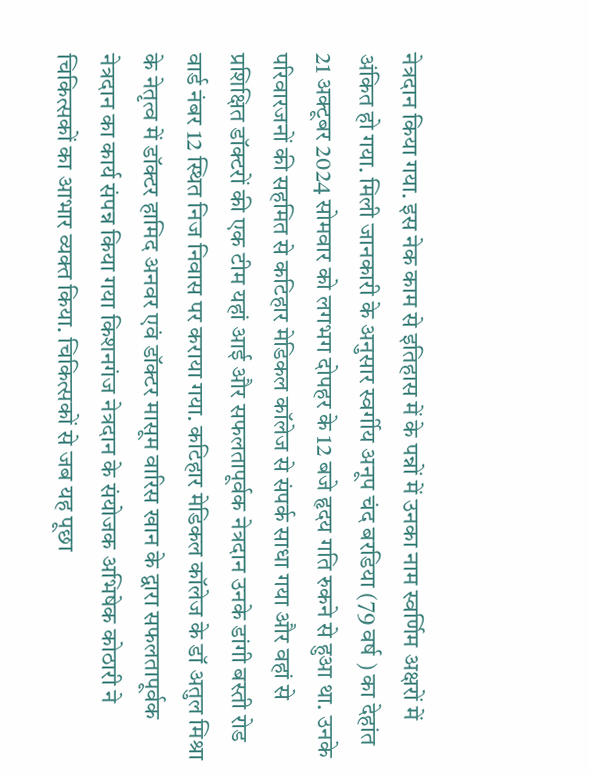नेत्रदान किया गया. इस नेक काम से इतिहास में के पन्नों में उनका नाम स्वर्णिम अक्षरों में अंकित हो गया. मिली जानकारी के अनुसार स्वर्गीय अनूप चंद बरडिया (79 वर्ष ) का देहांत 21 अक्टूबर 2024 सोमवार को लगभग दोपहर के 12 बजे हृदय गति रुकने से हुआ था. उनके परिवारजनों की सहमित से कटिहार मेडिकल कॉलेज से संपर्क साधा गया और वहां से प्रशिक्षित डॉक्टरों की एक टीम यहां आई और सफलतापूर्वक नेत्रदान उनके डांगी बस्ती रोड वार्ड नंबर 12 स्थित निज निवास पर कराया गया. कटिहार मेडिकल कॉलेज के डॉ अतुल मिश्रा के नेतृत्व में डॉक्टर हामिद अनवर एवं डॉक्टर मासूम वारिस खान के द्वारा सफलतापूर्वक नेत्रदान का कार्य संपन्न किया गया किशनगंज नेत्रदान के संयोजक अभिषेक कोठारी ने चिकित्सकों का आभार व्यक्त किया. चिकित्सकों से जब यह पूछा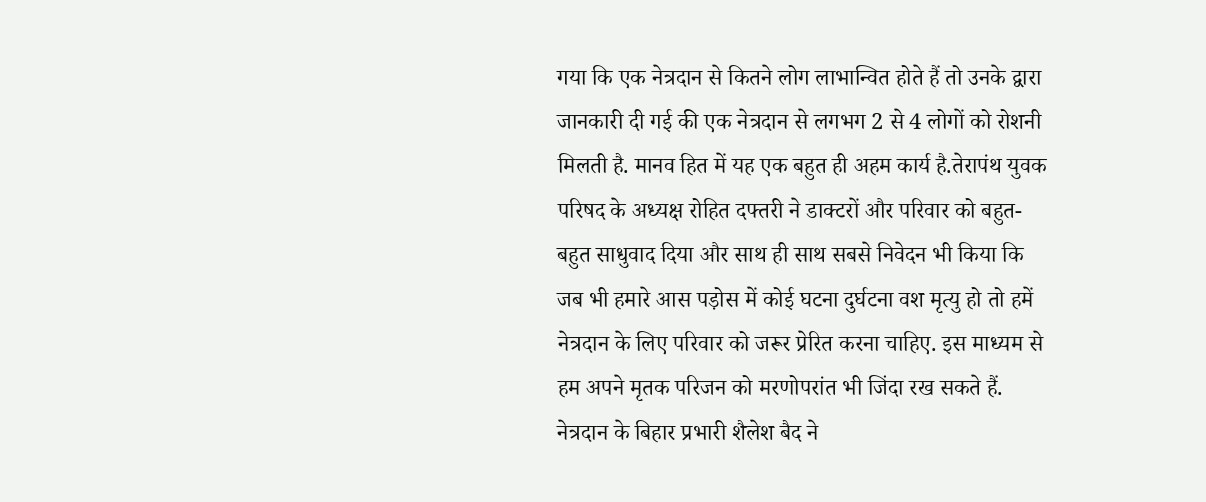गया कि एक नेत्रदान से कितने लोग लाभान्वित होते हैं तो उनके द्वारा जानकारी दी गई की एक नेत्रदान से लगभग 2 से 4 लोगों को रोशनी मिलती है. मानव हित में यह एक बहुत ही अहम कार्य है.तेरापंथ युवक परिषद के अध्यक्ष रोहित दफ्तरी ने डाक्टरों और परिवार को बहुत-बहुत साधुवाद दिया और साथ ही साथ सबसे निवेदन भी किया कि जब भी हमारे आस पड़ोस में कोई घटना दुर्घटना वश मृत्यु हो तो हमें नेत्रदान के लिए परिवार को जरूर प्रेरित करना चाहिए. इस माध्यम से हम अपने मृतक परिजन को मरणोपरांत भी जिंदा रख सकते हैं. नेत्रदान के बिहार प्रभारी शैलेश बैद ने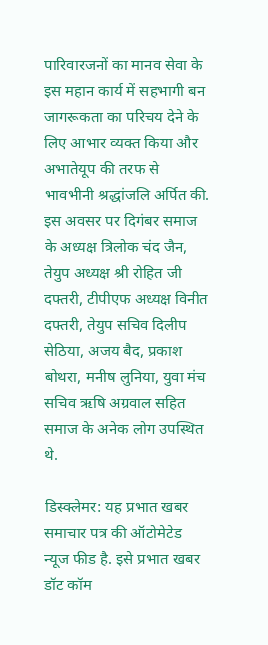पारिवारजनों का मानव सेवा के इस महान कार्य में सहभागी बन जागरूकता का परिचय देने के लिए आभार व्यक्त किया और अभातेयूप की तरफ से भावभीनी श्रद्धांजलि अर्पित की. इस अवसर पर दिगंबर समाज के अध्यक्ष त्रिलोक चंद जैन, तेयुप अध्यक्ष श्री रोहित जी दफ्तरी, टीपीएफ अध्यक्ष विनीत दफ्तरी, तेयुप सचिव दिलीप सेठिया, अजय बैद, प्रकाश बोथरा, मनीष लुनिया, युवा मंच सचिव ऋषि अग्रवाल सहित समाज के अनेक लोग उपस्थित थे.

डिस्क्लेमर: यह प्रभात खबर समाचार पत्र की ऑटोमेटेड न्यूज फीड है. इसे प्रभात खबर डॉट कॉम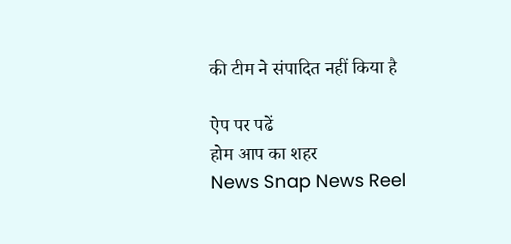की टीम ने संपादित नहीं किया है

ऐप पर पढें
होम आप का शहर
News Snap News Reel